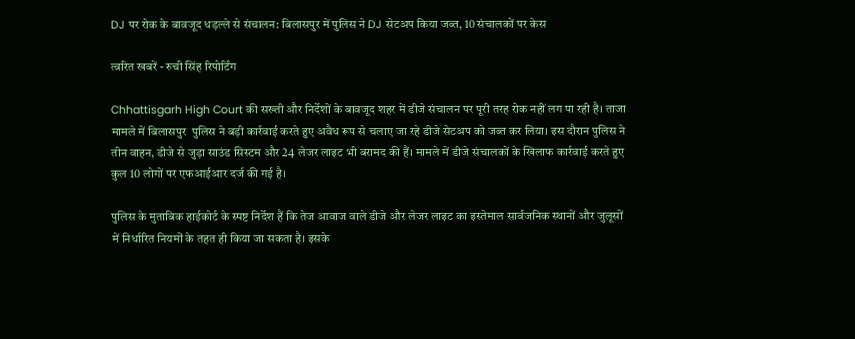DJ पर रोक के बावजूद धड़ल्ले से संचालन: बिलासपुर में पुलिस ने DJ सेटअप किया जब्त, 10 संचालकों पर केस

त्वरित खबरें - रुची सिंह रिपोर्टिंग

Chhattisgarh High Court की सख्ती और निर्देशों के बावजूद शहर में डीजे संचालन पर पूरी तरह रोक नहीं लग पा रही है। ताजा मामले में बिलासपुर  पुलिस ने बड़ी कार्रवाई करते हुए अवैध रूप से चलाए जा रहे डीजे सेटअप को जब्त कर लिया। इस दौरान पुलिस ने तीन वाहन, डीजे से जुड़ा साउंड सिस्टम और 24 लेजर लाइट भी बरामद की हैं। मामले में डीजे संचालकों के खिलाफ कार्रवाई करते हुए कुल 10 लोगों पर एफआईआर दर्ज की गई है।

पुलिस के मुताबिक हाईकोर्ट के स्पष्ट निर्देश हैं कि तेज आवाज वाले डीजे और लेजर लाइट का इस्तेमाल सार्वजनिक स्थानों और जुलूसों में निर्धारित नियमों के तहत ही किया जा सकता है। इसके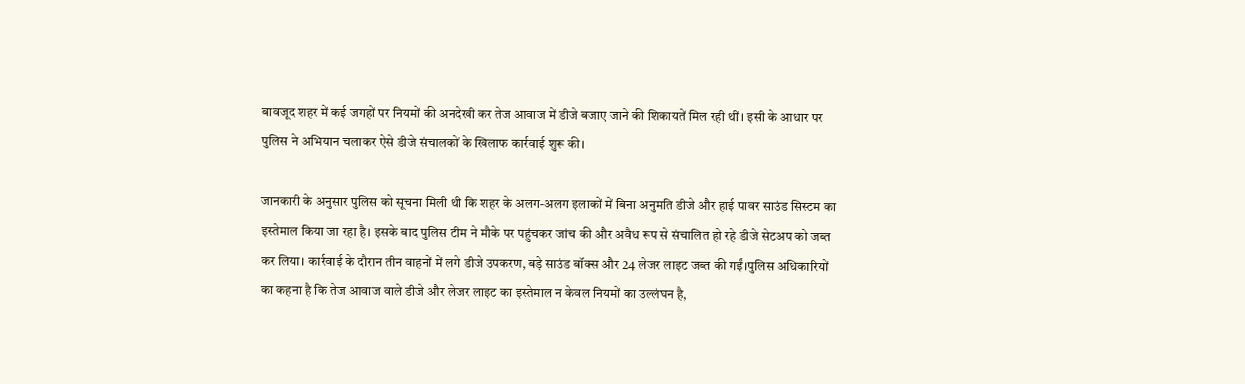बावजूद शहर में कई जगहों पर नियमों की अनदेखी कर तेज आवाज में डीजे बजाए जाने की शिकायतें मिल रही थीं। इसी के आधार पर पुलिस ने अभियान चलाकर ऐसे डीजे संचालकों के खिलाफ कार्रवाई शुरू की।

जानकारी के अनुसार पुलिस को सूचना मिली थी कि शहर के अलग-अलग इलाकों में बिना अनुमति डीजे और हाई पावर साउंड सिस्टम का इस्तेमाल किया जा रहा है। इसके बाद पुलिस टीम ने मौके पर पहुंचकर जांच की और अवैध रूप से संचालित हो रहे डीजे सेटअप को जब्त कर लिया। कार्रवाई के दौरान तीन वाहनों में लगे डीजे उपकरण, बड़े साउंड बॉक्स और 24 लेजर लाइट जब्त की गईं।पुलिस अधिकारियों का कहना है कि तेज आवाज वाले डीजे और लेजर लाइट का इस्तेमाल न केवल नियमों का उल्लंघन है,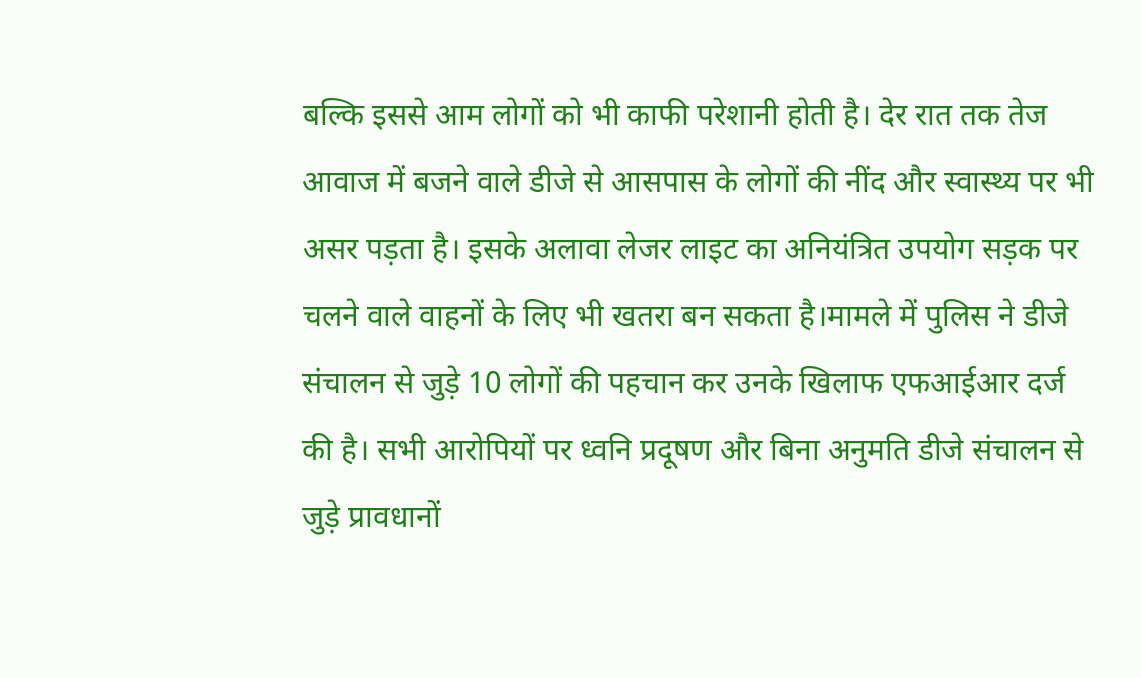बल्कि इससे आम लोगों को भी काफी परेशानी होती है। देर रात तक तेज आवाज में बजने वाले डीजे से आसपास के लोगों की नींद और स्वास्थ्य पर भी असर पड़ता है। इसके अलावा लेजर लाइट का अनियंत्रित उपयोग सड़क पर चलने वाले वाहनों के लिए भी खतरा बन सकता है।मामले में पुलिस ने डीजे संचालन से जुड़े 10 लोगों की पहचान कर उनके खिलाफ एफआईआर दर्ज की है। सभी आरोपियों पर ध्वनि प्रदूषण और बिना अनुमति डीजे संचालन से जुड़े प्रावधानों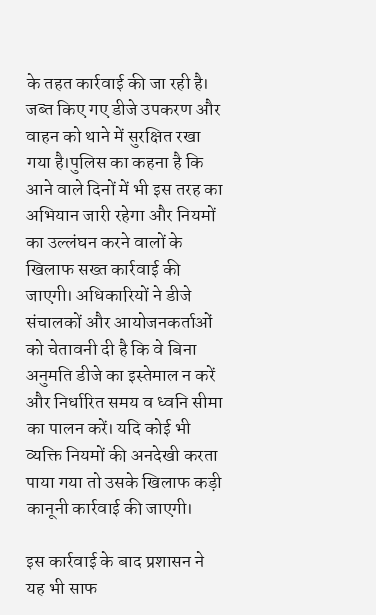के तहत कार्रवाई की जा रही है। जब्त किए गए डीजे उपकरण और वाहन को थाने में सुरक्षित रखा गया है।पुलिस का कहना है कि आने वाले दिनों में भी इस तरह का अभियान जारी रहेगा और नियमों का उल्लंघन करने वालों के खिलाफ सख्त कार्रवाई की जाएगी। अधिकारियों ने डीजे संचालकों और आयोजनकर्ताओं को चेतावनी दी है कि वे बिना अनुमति डीजे का इस्तेमाल न करें और निर्धारित समय व ध्वनि सीमा का पालन करें। यदि कोई भी व्यक्ति नियमों की अनदेखी करता पाया गया तो उसके खिलाफ कड़ी कानूनी कार्रवाई की जाएगी।

इस कार्रवाई के बाद प्रशासन ने यह भी साफ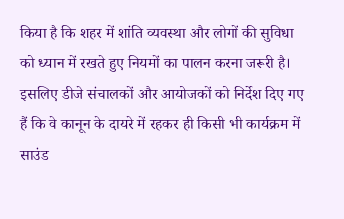किया है कि शहर में शांति व्यवस्था और लोगों की सुविधा को ध्यान में रखते हुए नियमों का पालन करना जरूरी है। इसलिए डीजे संचालकों और आयोजकों को निर्देश दिए गए हैं कि वे कानून के दायरे में रहकर ही किसी भी कार्यक्रम में साउंड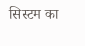सिस्टम का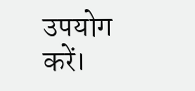उपयोग करें।